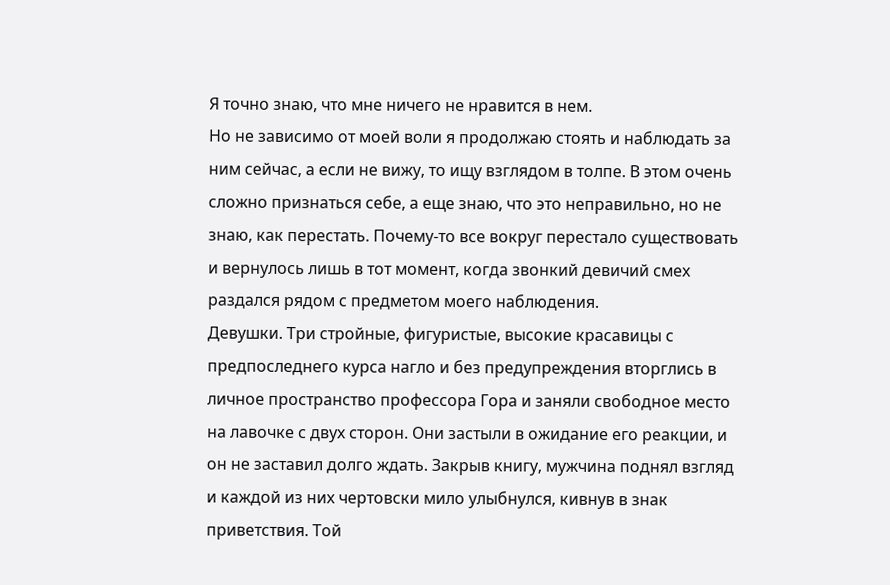Я точно знаю, что мне ничего не нравится в нем.
Но не зависимо от моей воли я продолжаю стоять и наблюдать за ним сейчас, а если не вижу, то ищу взглядом в толпе. В этом очень сложно признаться себе, а еще знаю, что это неправильно, но не знаю, как перестать. Почему-то все вокруг перестало существовать и вернулось лишь в тот момент, когда звонкий девичий смех раздался рядом с предметом моего наблюдения.
Девушки. Три стройные, фигуристые, высокие красавицы с предпоследнего курса нагло и без предупреждения вторглись в личное пространство профессора Гора и заняли свободное место на лавочке с двух сторон. Они застыли в ожидание его реакции, и он не заставил долго ждать. Закрыв книгу, мужчина поднял взгляд и каждой из них чертовски мило улыбнулся, кивнув в знак приветствия. Той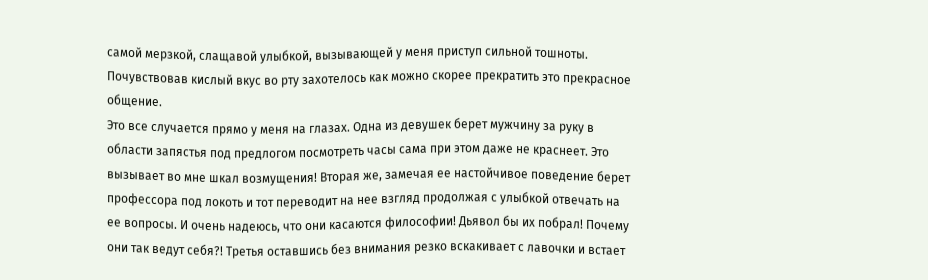самой мерзкой, слащавой улыбкой, вызывающей у меня приступ сильной тошноты. Почувствовав кислый вкус во рту захотелось как можно скорее прекратить это прекрасное общение.
Это все случается прямо у меня на глазах. Одна из девушек берет мужчину за руку в области запястья под предлогом посмотреть часы сама при этом даже не краснеет. Это вызывает во мне шкал возмущения! Вторая же, замечая ее настойчивое поведение берет профессора под локоть и тот переводит на нее взгляд продолжая с улыбкой отвечать на ее вопросы. И очень надеюсь, что они касаются философии! Дьявол бы их побрал! Почему они так ведут себя?! Третья оставшись без внимания резко вскакивает с лавочки и встает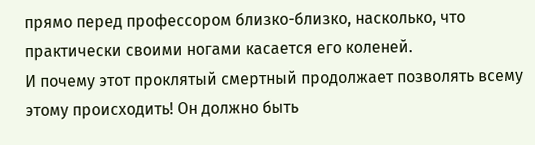прямо перед профессором близко-близко, насколько, что практически своими ногами касается его коленей.
И почему этот проклятый смертный продолжает позволять всему этому происходить! Он должно быть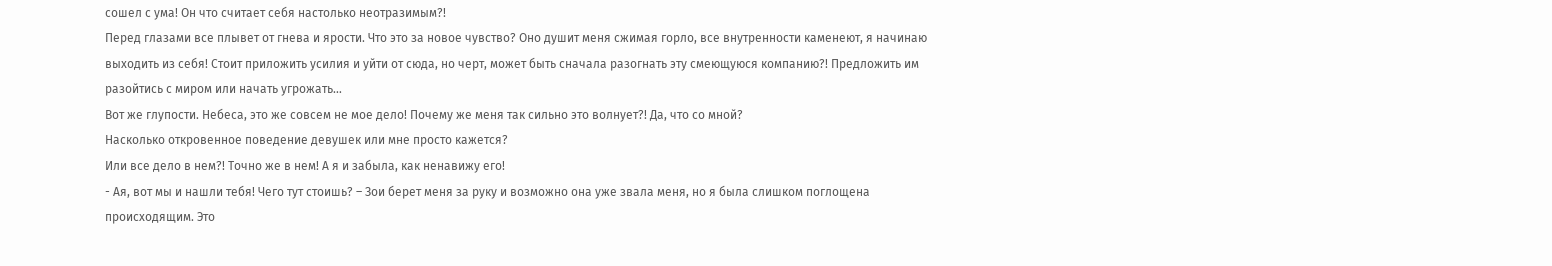сошел с ума! Он что считает себя настолько неотразимым?!
Перед глазами все плывет от гнева и ярости. Что это за новое чувство? Оно душит меня сжимая горло, все внутренности каменеют, я начинаю выходить из себя! Стоит приложить усилия и уйти от сюда, но черт, может быть сначала разогнать эту смеющуюся компанию?! Предложить им разойтись с миром или начать угрожать…
Вот же глупости. Небеса, это же совсем не мое дело! Почему же меня так сильно это волнует?! Да, что со мной?
Насколько откровенное поведение девушек или мне просто кажется?
Или все дело в нем?! Точно же в нем! А я и забыла, как ненавижу его!
- Ая, вот мы и нашли тебя! Чего тут стоишь? – Зои берет меня за руку и возможно она уже звала меня, но я была слишком поглощена происходящим. Это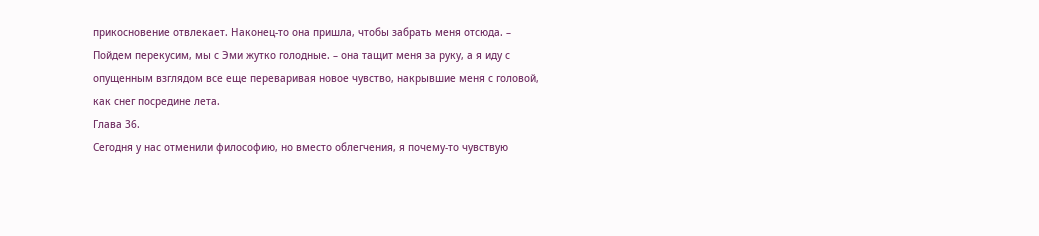прикосновение отвлекает. Наконец-то она пришла, чтобы забрать меня отсюда. – Пойдем перекусим, мы с Эми жутко голодные. – она тащит меня за руку, а я иду с опущенным взглядом все еще переваривая новое чувство, накрывшие меня с головой, как снег посредине лета.
Глава 36.
Сегодня у нас отменили философию, но вместо облегчения, я почему-то чувствую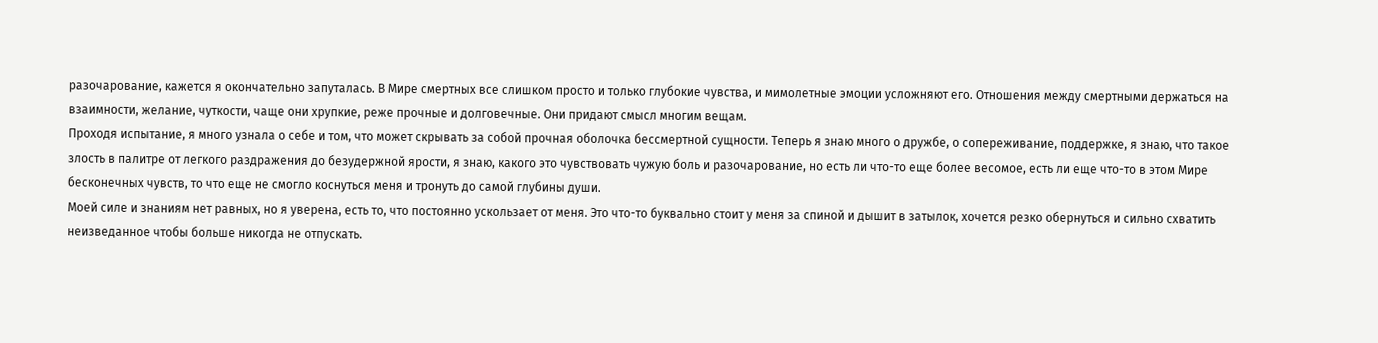разочарование, кажется я окончательно запуталась. В Мире смертных все слишком просто и только глубокие чувства, и мимолетные эмоции усложняют его. Отношения между смертными держаться на взаимности, желание, чуткости, чаще они хрупкие, реже прочные и долговечные. Они придают смысл многим вещам.
Проходя испытание, я много узнала о себе и том, что может скрывать за собой прочная оболочка бессмертной сущности. Теперь я знаю много о дружбе, о сопереживание, поддержке, я знаю, что такое злость в палитре от легкого раздражения до безудержной ярости, я знаю, какого это чувствовать чужую боль и разочарование, но есть ли что-то еще более весомое, есть ли еще что-то в этом Мире бесконечных чувств, то что еще не смогло коснуться меня и тронуть до самой глубины души.
Моей силе и знаниям нет равных, но я уверена, есть то, что постоянно ускользает от меня. Это что-то буквально стоит у меня за спиной и дышит в затылок, хочется резко обернуться и сильно схватить неизведанное чтобы больше никогда не отпускать.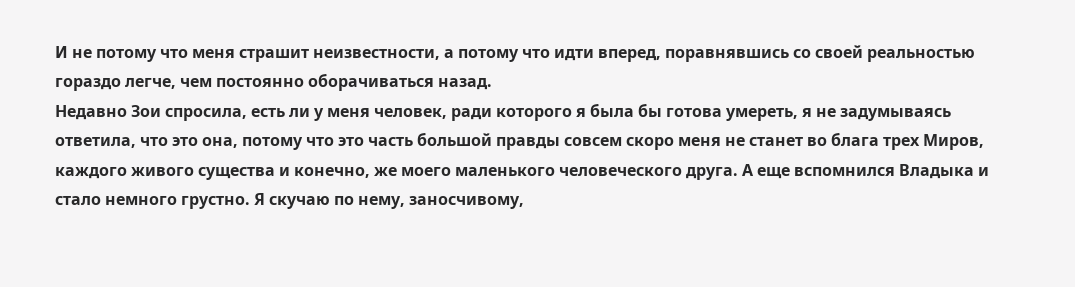И не потому что меня страшит неизвестности, а потому что идти вперед, поравнявшись со своей реальностью гораздо легче, чем постоянно оборачиваться назад.
Недавно Зои спросила, есть ли у меня человек, ради которого я была бы готова умереть, я не задумываясь ответила, что это она, потому что это часть большой правды совсем скоро меня не станет во блага трех Миров, каждого живого существа и конечно, же моего маленького человеческого друга. А еще вспомнился Владыка и стало немного грустно. Я скучаю по нему, заносчивому,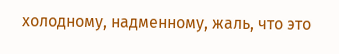холодному, надменному, жаль, что это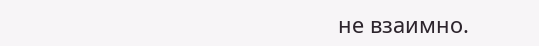не взаимно.